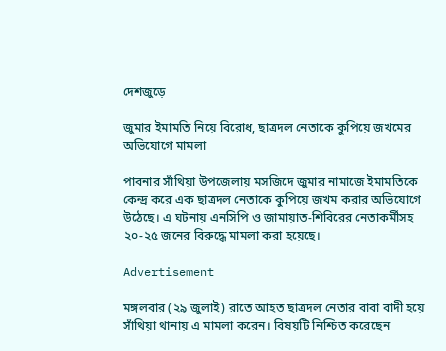দেশজুড়ে

জুমার ইমামতি নিয়ে বিরোধ, ছাত্রদল নেতাকে কুপিয়ে জখমের অভিযোগে মামলা

পাবনার সাঁথিয়া উপজেলায় মসজিদে জুমার নামাজে ইমামতিকে কেন্দ্র করে এক ছাত্রদল নেতাকে কুপিয়ে জখম করার অভিযোগে উঠেছে। এ ঘটনায় এনসিপি ও জামায়াত-শিবিরের নেতাকর্মীসহ ২০-২৫ জনের বিরুদ্ধে মামলা করা হয়েছে।

Advertisement

মঙ্গলবার (২৯ জুলাই) রাতে আহত ছাত্রদল নেতার বাবা বাদী হয়ে সাঁথিয়া থানায় এ মামলা করেন। বিষয়টি নিশ্চিত করেছেন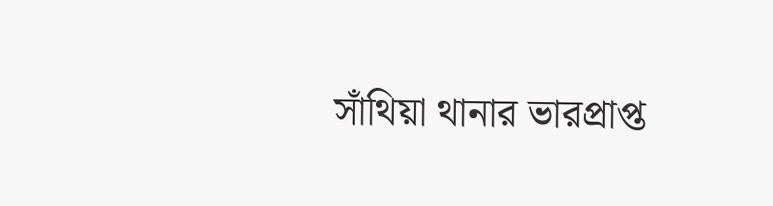সাঁথিয়া থানার ভারপ্রাপ্ত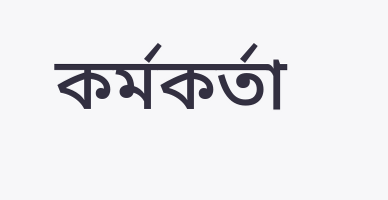কর্মকর্তা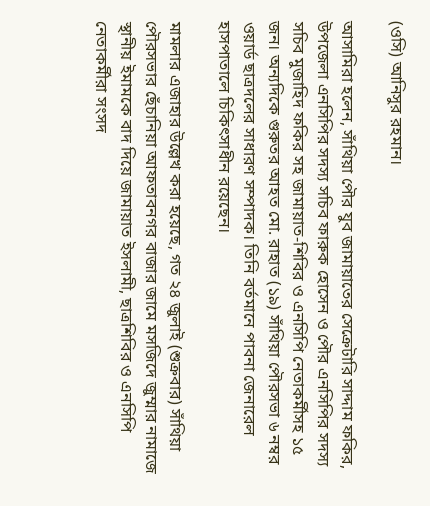(ওসি) আনিসুর রহমান।

আসামিরা হলেন, সাঁথিয়া পৌর যুব জামায়াতের সেক্রেটারি সাদ্দাম ফকির, উপজেলা এনসিপির সদস্য সচিব ফারুক হোসেন ও পৌর এনসিপির সদস্য সচিব মুজাহিদ ফকির সহ জামায়াত-শিবির ও এনসিপি নেতাকর্মীসহ ১৫ জন। অন্যদিকে গুরুতর আহত মো. রাহাত (১৯) সাঁথিয়া পৌরসভা ৬ নম্বর ওয়ার্ড ছাত্রদলের সাধারণ সম্পাদক। তিনি বর্তমানে পাবনা জেনারেল হাসপাতালে চিকিৎসাধীন রয়েছেন।

মামলার এজাহার উল্লেখ করা হয়েছে, গত ২৪ জুলাই (শুক্রবার) সাঁথিয়া পৌরসভার ছেঁচানিয়া আফতাবনগর বাজার জামে মসজিদে জুম্মার নামাজে স্থানীয় ইমামকে বাদ দিয়ে জামায়াত ইসলামী, ছাত্রশিবির ও এনসিপি নেতাকর্মীরা সংসদ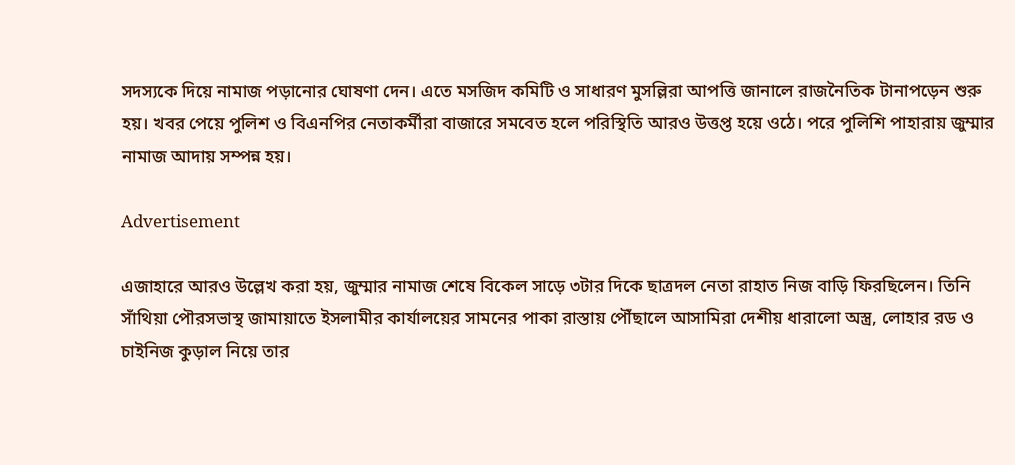সদস্যকে দিয়ে নামাজ পড়ানোর ঘোষণা দেন। এতে মসজিদ কমিটি ও সাধারণ মুসল্লিরা আপত্তি জানালে রাজনৈতিক টানাপড়েন শুরু হয়। খবর পেয়ে পুলিশ ও বিএনপির নেতাকর্মীরা বাজারে সমবেত হলে পরিস্থিতি আরও উত্তপ্ত হয়ে ওঠে। পরে পুলিশি পাহারায় জুম্মার নামাজ আদায় সম্পন্ন হয়।

Advertisement

এজাহারে আরও উল্লেখ করা হয়, জুম্মার নামাজ শেষে বিকেল সাড়ে ৩টার দিকে ছাত্রদল নেতা রাহাত নিজ বাড়ি ফিরছিলেন। তিনি সাঁথিয়া পৌরসভাস্থ জামায়াতে ইসলামীর কার্যালয়ের সামনের পাকা রাস্তায় পৌঁছালে আসামিরা দেশীয় ধারালো অস্ত্র, লোহার রড ও চাইনিজ কুড়াল নিয়ে তার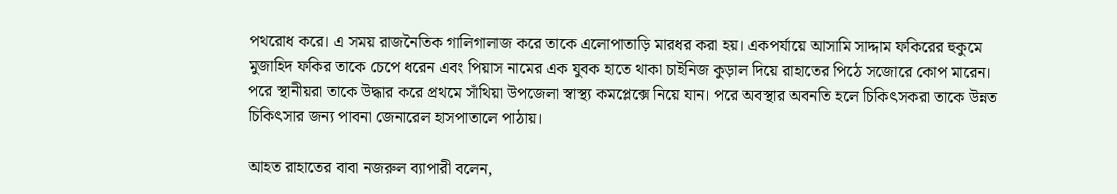পথরোধ করে। এ সময় রাজনৈতিক গালিগালাজ করে তাকে এলোপাতাড়ি মারধর করা হয়। একপর্যায়ে আসামি সাদ্দাম ফকিরের হুকুমে মুজাহিদ ফকির তাকে চেপে ধরেন এবং পিয়াস নামের এক যুবক হাতে থাকা চাইনিজ কুড়াল দিয়ে রাহাতের পিঠে সজোরে কোপ মারেন। পরে স্থানীয়রা তাকে উদ্ধার করে প্রথমে সাঁথিয়া উপজেলা স্বাস্থ্য কমপ্লেক্সে নিয়ে যান। পরে অবস্থার অবনতি হলে চিকিৎসকরা তাকে উন্নত চিকিৎসার জন্য পাবনা জেনারেল হাসপাতালে পাঠায়।

আহত রাহাতের বাবা নজরুল ব্যাপারী বলেন,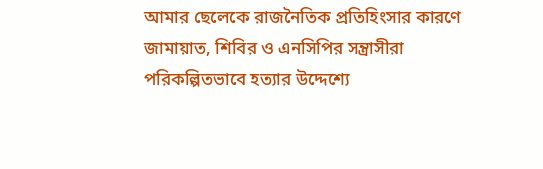আমার ছেলেকে রাজনৈতিক প্রতিহিংসার কারণে জামায়াত, শিবির ও এনসিপির সন্ত্রাসীরা পরিকল্পিতভাবে হত্যার উদ্দেশ্যে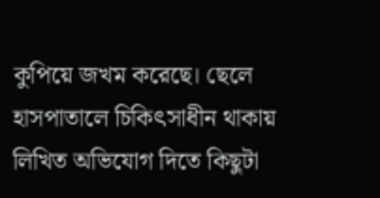কুপিয়ে জখম করেছে। ছেলে হাসপাতালে চিকিৎসাধীন থাকায় লিখিত অভিযোগ দিতে কিছুটা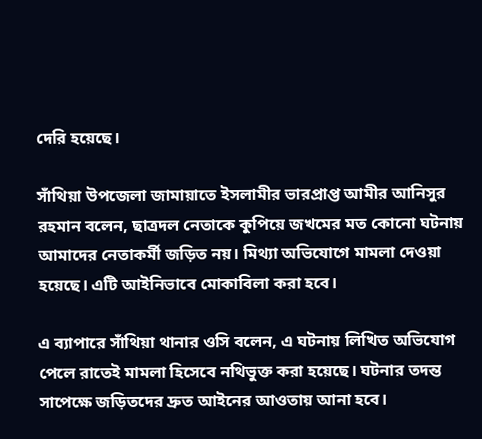দেরি হয়েছে।

সাঁথিয়া উপজেলা জামায়াতে ইসলামীর ভারপ্রাপ্ত আমীর আনিসুর রহমান বলেন, ছাত্রদল নেতাকে কুপিয়ে জখমের মত কোনো ঘটনায় আমাদের নেতাকর্মী জড়িত নয়। মিথ্যা অভিযোগে মামলা দেওয়া হয়েছে। এটি আইনিভাবে মোকাবিলা করা হবে।

এ ব্যাপারে সাঁথিয়া থানার ওসি বলেন, এ ঘটনায় লিখিত অভিযোগ পেলে রাতেই মামলা হিসেবে নথিভুক্ত করা হয়েছে। ঘটনার তদন্ত সাপেক্ষে জড়িতদের দ্রুত আইনের আওতায় আনা হবে।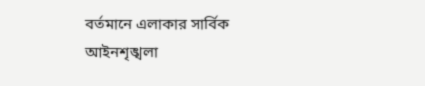বর্তমানে এলাকার সার্বিক আইনশৃঙ্খলা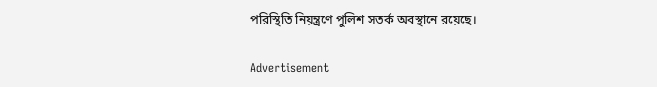পরিস্থিতি নিয়ন্ত্রণে পুলিশ সতর্ক অবস্থানে রয়েছে।

Advertisement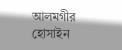আলমগীর হোসাইন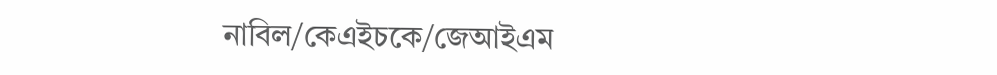নাবিল/কেএইচকে/জেআইএম